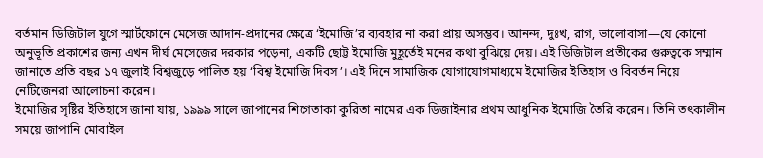বর্তমান ডিজিটাল যুগে স্মার্টফোনে মেসেজ আদান-প্রদানের ক্ষেত্রে ‘ইমোজি’র ব্যবহার না করা প্রায় অসম্ভব। আনন্দ, দুঃখ, রাগ, ভালোবাসা—যে কোনো অনুভূতি প্রকাশের জন্য এখন দীর্ঘ মেসেজের দরকার পড়েনা, একটি ছোট্ট ইমোজি মুহূর্তেই মনের কথা বুঝিয়ে দেয়। এই ডিজিটাল প্রতীকের গুরুত্বকে সম্মান জানাতে প্রতি বছর ১৭ জুলাই বিশ্বজুড়ে পালিত হয় ‘বিশ্ব ইমোজি দিবস’। এই দিনে সামাজিক যোগাযোগমাধ্যমে ইমোজির ইতিহাস ও বিবর্তন নিয়ে নেটিজেনরা আলোচনা করেন।
ইমোজির সৃষ্টির ইতিহাসে জানা যায়, ১৯৯৯ সালে জাপানের শিগেতাকা কুরিতা নামের এক ডিজাইনার প্রথম আধুনিক ইমোজি তৈরি করেন। তিনি তৎকালীন সময়ে জাপানি মোবাইল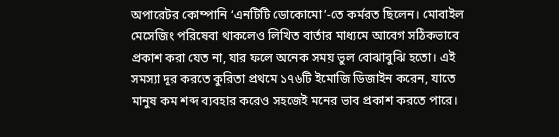অপারেটর কোম্পানি ‘এনটিটি ডোকোমো’-তে কর্মরত ছিলেন। মোবাইল মেসেজিং পরিষেবা থাকলেও লিখিত বার্তার মাধ্যমে আবেগ সঠিকভাবে প্রকাশ করা যেত না, যার ফলে অনেক সময় ভুল বোঝাবুঝি হতো। এই সমস্যা দূর করতে কুরিতা প্রথমে ১৭৬টি ইমোজি ডিজাইন করেন, যাতে মানুষ কম শব্দ ব্যবহার করেও সহজেই মনের ভাব প্রকাশ করতে পারে।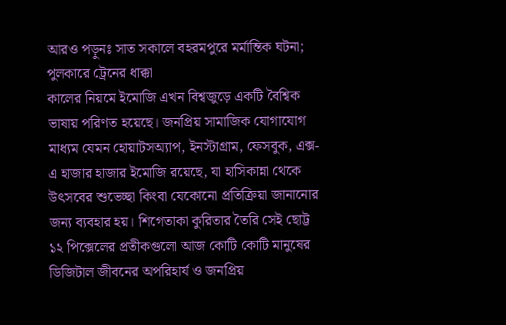আরও পড়ুনঃ সাত সকালে বহরমপুরে মর্মান্তিক ঘটনা; পুলকারে ট্রেনের ধাক্কা
কালের নিয়মে ইমোজি এখন বিশ্বজুড়ে একটি বৈশ্বিক ভাষায় পরিণত হয়েছে। জনপ্রিয় সামাজিক যোগাযোগ মাধ্যম যেমন হোয়াটসঅ্যাপ, ইনস্টাগ্রাম, ফেসবুক, এক্স-এ হাজার হাজার ইমোজি রয়েছে, যা হাসিকান্না থেকে উৎসবের শুভেচ্ছা কিংবা যেকোনো প্রতিক্রিয়া জানানোর জন্য ব্যবহার হয়। শিগেতাকা কুরিতার তৈরি সেই ছোট্ট ১২ পিক্সেলের প্রতীকগুলো আজ কোটি কোটি মানুষের ডিজিটাল জীবনের অপরিহার্য ও জনপ্রিয়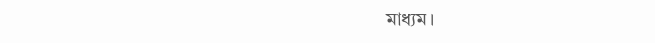মাধ্যম।